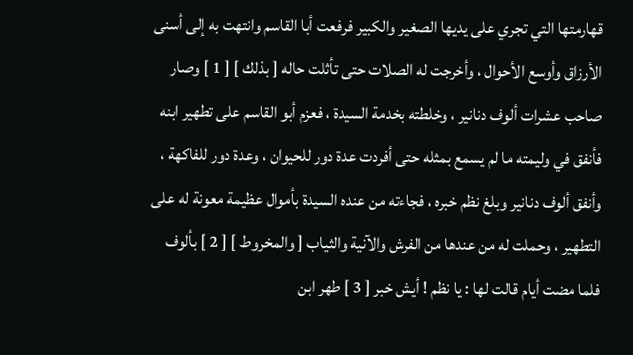قهارمتها التي تجري على يديها الصغير والكبير فرفعت أبا القاسم وانتهت به إلى أسنى الأرزاق وأوسع الأحوال ، وأخرجت له الصلات حتى تأثلت حاله [ بذلك ] [ 1 ] وصار صاحب عشرات ألوف دنانير ، وخلطته بخدمة السيدة ، فعزم أبو القاسم على تطهير ابنه فأنفق في وليمته ما لم يسمع بمثله حتى أفردت عدة دور للحيوان ، وعدة دور للفاكهة ، وأنفق ألوف دنانير وبلغ نظم خبره ، فجاءته من عنده السيدة بأموال عظيمة معونة له على التطهير ، وحملت له من عندها من الفرش والآنية والثياب [ والمخروط ] [ 2 ] بألوف فلما مضت أيام قالت لها : يا نظم ! أيش خبر [ 3 ] طهر ابن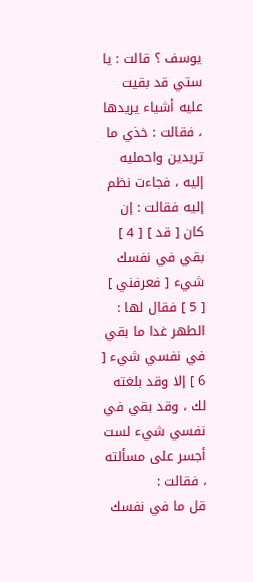يوسف ؟ قالت : يا ستي قد بقيت عليه أشياء يريدها ، فقالت : خذي ما تريدين واحمليه إليه ، فجاءت نظم إليه فقالت : إن كان [ قد ] [ 4 ] بقي في نفسك شيء [ فعرفني ] [ 5 ] فقال لها : الطهر غدا ما بقي في نفسي شيء [ 6 ] إلا وقد بلغته لك ، وقد بقي في نفسي شيء لست أجسر على مسألته ، فقالت :
قل ما في نفسك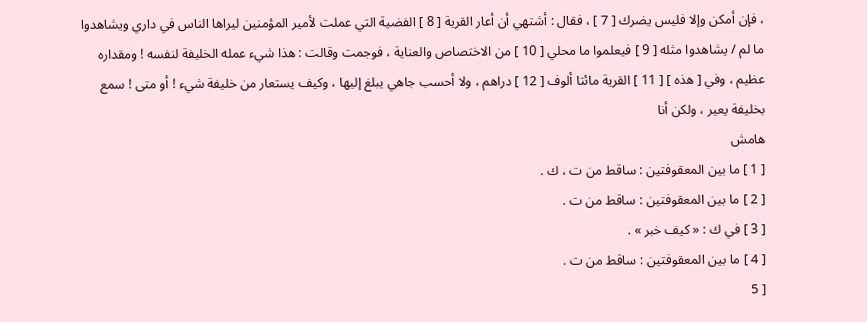، فإن أمكن وإلا فليس يضرك [ 7 ] ، فقال : أشتهي أن أعار القرية [ 8 ] الفضية التي عملت لأمير المؤمنين ليراها الناس في داري ويشاهدوا ما لم / يشاهدوا مثله [ 9 ] فيعلموا ما محلي [ 10 ] من الاختصاص والعناية ، فوجمت وقالت : هذا شيء عمله الخليفة لنفسه ! ومقداره عظيم ، وفي [ هذه ] [ 11 ] القرية مائتا ألوف [ 12 ] دراهم ، ولا أحسب جاهي يبلغ إليها ، وكيف يستعار من خليفة شيء ! أو متى ! سمع بخليفة يعير ، ولكن أنا
هامش
[ 1 ] ما بين المعقوفتين : ساقط من ت ، ك .
[ 2 ] ما بين المعقوفتين : ساقط من ت .
[ 3 ] في ك : « كيف خبر » .
[ 4 ] ما بين المعقوفتين : ساقط من ت .
[ 5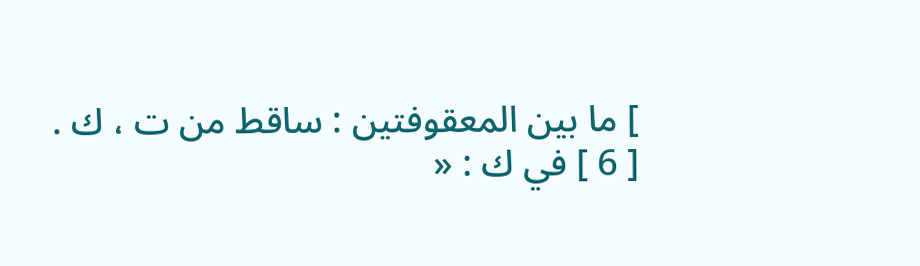] ما بين المعقوفتين : ساقط من ت ، ك .
[ 6 ] في ك : «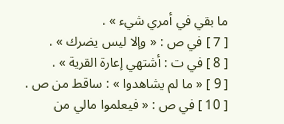ما بقي في أمري شيء » .
[ 7 ] في ص : « وإلا ليس يضرك » .
[ 8 ] في ت : أشتهي إعارة القرية » .
[ 9 ] « ما لم يشاهدوا » : ساقط من ص .
[ 10 ] في ص : « فيعلموا مالي من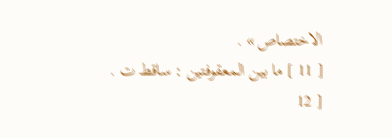الاختصاص » .
[ 11 ] ما بين المعقوفتين : ساقط ت .
[ 12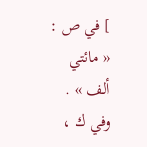] في ص : « مائتي ألف » . وفي ك ،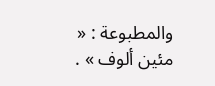والمطبوعة : « مئين ألوف » .